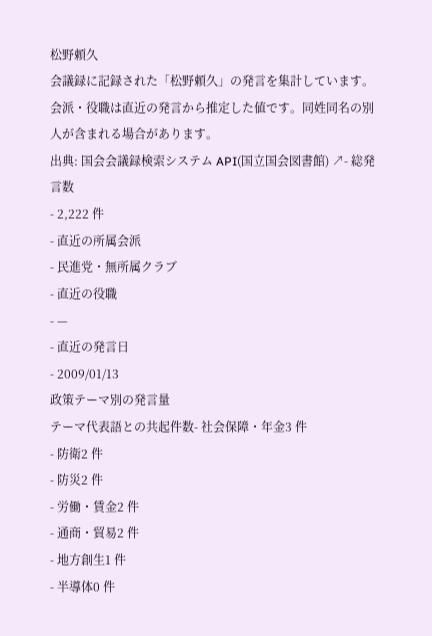松野頼久
会議録に記録された「松野頼久」の発言を集計しています。会派・役職は直近の発言から推定した値です。同姓同名の別人が含まれる場合があります。
出典: 国会会議録検索システム API(国立国会図書館) ↗- 総発言数
- 2,222 件
- 直近の所属会派
- 民進党・無所属クラブ
- 直近の役職
- —
- 直近の発言日
- 2009/01/13
政策テーマ別の発言量
テーマ代表語との共起件数- 社会保障・年金3 件
- 防衛2 件
- 防災2 件
- 労働・賃金2 件
- 通商・貿易2 件
- 地方創生1 件
- 半導体0 件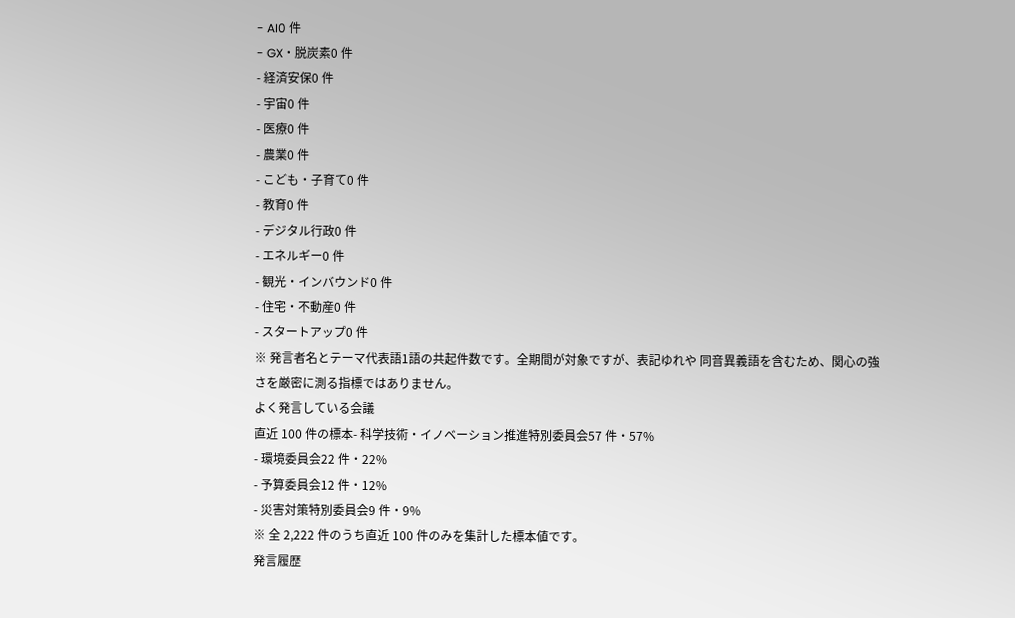- AI0 件
- GX・脱炭素0 件
- 経済安保0 件
- 宇宙0 件
- 医療0 件
- 農業0 件
- こども・子育て0 件
- 教育0 件
- デジタル行政0 件
- エネルギー0 件
- 観光・インバウンド0 件
- 住宅・不動産0 件
- スタートアップ0 件
※ 発言者名とテーマ代表語1語の共起件数です。全期間が対象ですが、表記ゆれや 同音異義語を含むため、関心の強さを厳密に測る指標ではありません。
よく発言している会議
直近 100 件の標本- 科学技術・イノベーション推進特別委員会57 件・57%
- 環境委員会22 件・22%
- 予算委員会12 件・12%
- 災害対策特別委員会9 件・9%
※ 全 2,222 件のうち直近 100 件のみを集計した標本値です。
発言履歴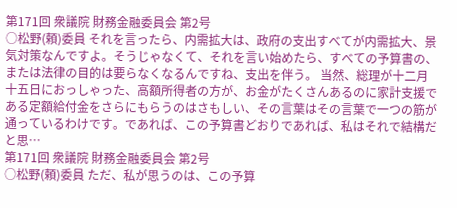第171回 衆議院 財務金融委員会 第2号
○松野(頼)委員 それを言ったら、内需拡大は、政府の支出すべてが内需拡大、景気対策なんですよ。そうじゃなくて、それを言い始めたら、すべての予算書の、または法律の目的は要らなくなるんですね、支出を伴う。 当然、総理が十二月十五日におっしゃった、高額所得者の方が、お金がたくさんあるのに家計支援である定額給付金をさらにもらうのはさもしい、その言葉はその言葉で一つの筋が通っているわけです。であれば、この予算書どおりであれば、私はそれで結構だと思…
第171回 衆議院 財務金融委員会 第2号
○松野(頼)委員 ただ、私が思うのは、この予算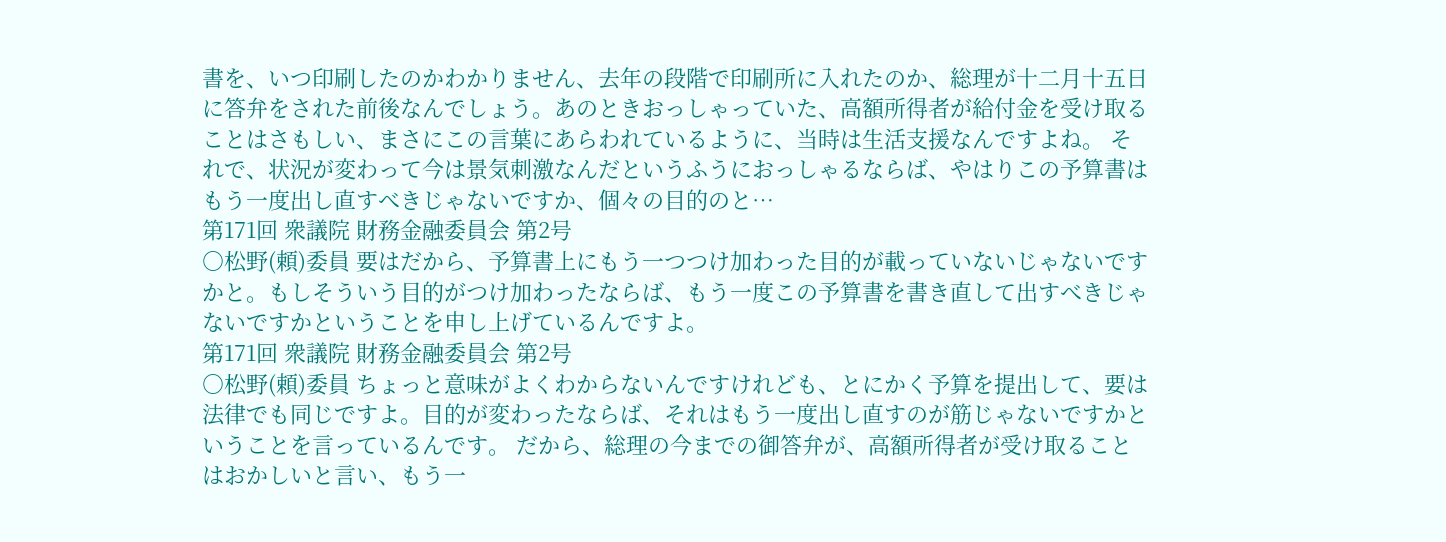書を、いつ印刷したのかわかりません、去年の段階で印刷所に入れたのか、総理が十二月十五日に答弁をされた前後なんでしょう。あのときおっしゃっていた、高額所得者が給付金を受け取ることはさもしい、まさにこの言葉にあらわれているように、当時は生活支援なんですよね。 それで、状況が変わって今は景気刺激なんだというふうにおっしゃるならば、やはりこの予算書はもう一度出し直すべきじゃないですか、個々の目的のと…
第171回 衆議院 財務金融委員会 第2号
○松野(頼)委員 要はだから、予算書上にもう一つつけ加わった目的が載っていないじゃないですかと。もしそういう目的がつけ加わったならば、もう一度この予算書を書き直して出すべきじゃないですかということを申し上げているんですよ。
第171回 衆議院 財務金融委員会 第2号
○松野(頼)委員 ちょっと意味がよくわからないんですけれども、とにかく予算を提出して、要は法律でも同じですよ。目的が変わったならば、それはもう一度出し直すのが筋じゃないですかということを言っているんです。 だから、総理の今までの御答弁が、高額所得者が受け取ることはおかしいと言い、もう一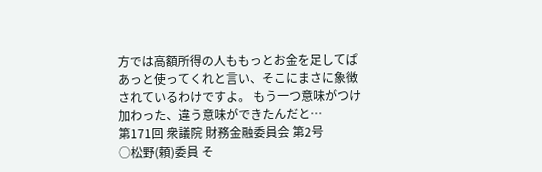方では高額所得の人ももっとお金を足してぱあっと使ってくれと言い、そこにまさに象徴されているわけですよ。 もう一つ意味がつけ加わった、違う意味ができたんだと…
第171回 衆議院 財務金融委員会 第2号
○松野(頼)委員 そ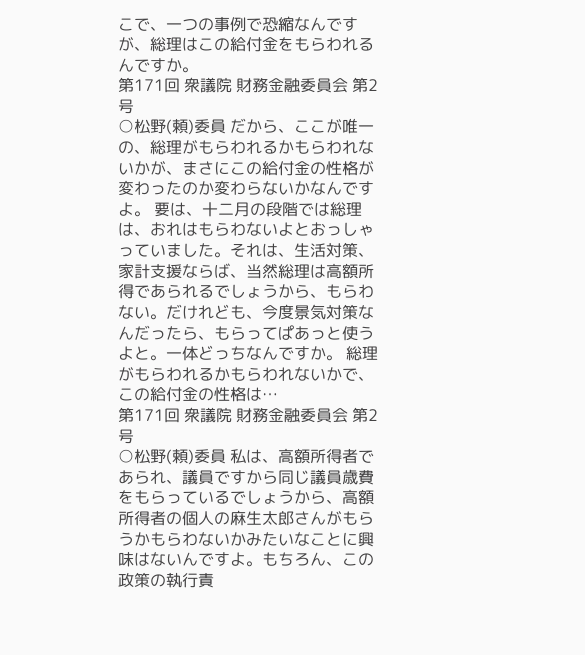こで、一つの事例で恐縮なんですが、総理はこの給付金をもらわれるんですか。
第171回 衆議院 財務金融委員会 第2号
○松野(頼)委員 だから、ここが唯一の、総理がもらわれるかもらわれないかが、まさにこの給付金の性格が変わったのか変わらないかなんですよ。 要は、十二月の段階では総理は、おれはもらわないよとおっしゃっていました。それは、生活対策、家計支援ならば、当然総理は高額所得であられるでしょうから、もらわない。だけれども、今度景気対策なんだったら、もらってぱあっと使うよと。一体どっちなんですか。 総理がもらわれるかもらわれないかで、この給付金の性格は…
第171回 衆議院 財務金融委員会 第2号
○松野(頼)委員 私は、高額所得者であられ、議員ですから同じ議員歳費をもらっているでしょうから、高額所得者の個人の麻生太郎さんがもらうかもらわないかみたいなことに興味はないんですよ。もちろん、この政策の執行責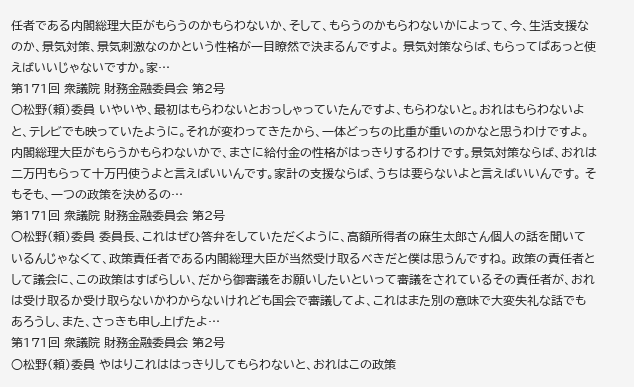任者である内閣総理大臣がもらうのかもらわないか、そして、もらうのかもらわないかによって、今、生活支援なのか、景気対策、景気刺激なのかという性格が一目瞭然で決まるんですよ。 景気対策ならば、もらってぱあっと使えばいいじゃないですか。家…
第171回 衆議院 財務金融委員会 第2号
○松野(頼)委員 いやいや、最初はもらわないとおっしゃっていたんですよ、もらわないと。おれはもらわないよと、テレビでも映っていたように。それが変わってきたから、一体どっちの比重が重いのかなと思うわけですよ。内閣総理大臣がもらうかもらわないかで、まさに給付金の性格がはっきりするわけです。景気対策ならば、おれは二万円もらって十万円使うよと言えばいいんです。家計の支援ならば、うちは要らないよと言えばいいんです。 そもそも、一つの政策を決めるの…
第171回 衆議院 財務金融委員会 第2号
○松野(頼)委員 委員長、これはぜひ答弁をしていただくように、高額所得者の麻生太郎さん個人の話を聞いているんじゃなくて、政策責任者である内閣総理大臣が当然受け取るべきだと僕は思うんですね。 政策の責任者として議会に、この政策はすばらしい、だから御審議をお願いしたいといって審議をされているその責任者が、おれは受け取るか受け取らないかわからないけれども国会で審議してよ、これはまた別の意味で大変失礼な話でもあろうし、また、さっきも申し上げたよ…
第171回 衆議院 財務金融委員会 第2号
○松野(頼)委員 やはりこれははっきりしてもらわないと、おれはこの政策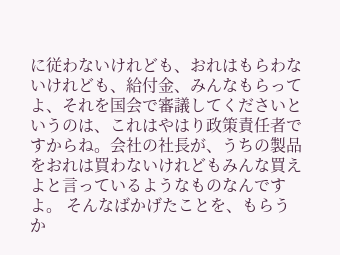に従わないけれども、おれはもらわないけれども、給付金、みんなもらってよ、それを国会で審議してくださいというのは、これはやはり政策責任者ですからね。会社の社長が、うちの製品をおれは買わないけれどもみんな買えよと言っているようなものなんですよ。 そんなばかげたことを、もらうか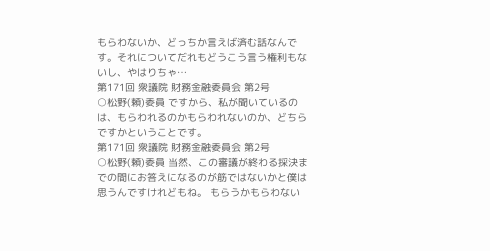もらわないか、どっちか言えば済む話なんです。それについてだれもどうこう言う権利もないし、やはりちゃ…
第171回 衆議院 財務金融委員会 第2号
○松野(頼)委員 ですから、私が聞いているのは、もらわれるのかもらわれないのか、どちらですかということです。
第171回 衆議院 財務金融委員会 第2号
○松野(頼)委員 当然、この審議が終わる採決までの間にお答えになるのが筋ではないかと僕は思うんですけれどもね。 もらうかもらわない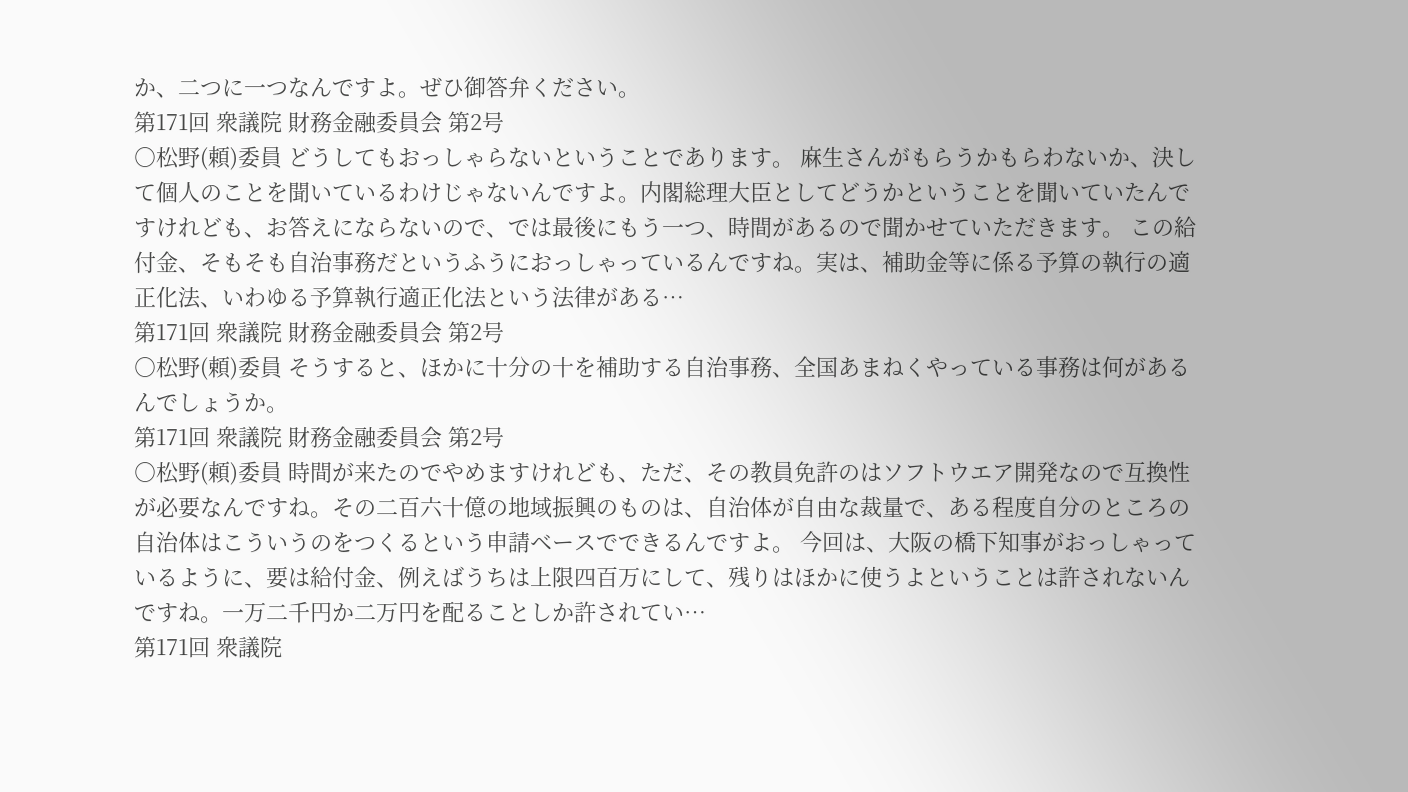か、二つに一つなんですよ。ぜひ御答弁ください。
第171回 衆議院 財務金融委員会 第2号
○松野(頼)委員 どうしてもおっしゃらないということであります。 麻生さんがもらうかもらわないか、決して個人のことを聞いているわけじゃないんですよ。内閣総理大臣としてどうかということを聞いていたんですけれども、お答えにならないので、では最後にもう一つ、時間があるので聞かせていただきます。 この給付金、そもそも自治事務だというふうにおっしゃっているんですね。実は、補助金等に係る予算の執行の適正化法、いわゆる予算執行適正化法という法律がある…
第171回 衆議院 財務金融委員会 第2号
○松野(頼)委員 そうすると、ほかに十分の十を補助する自治事務、全国あまねくやっている事務は何があるんでしょうか。
第171回 衆議院 財務金融委員会 第2号
○松野(頼)委員 時間が来たのでやめますけれども、ただ、その教員免許のはソフトウエア開発なので互換性が必要なんですね。その二百六十億の地域振興のものは、自治体が自由な裁量で、ある程度自分のところの自治体はこういうのをつくるという申請ベースでできるんですよ。 今回は、大阪の橋下知事がおっしゃっているように、要は給付金、例えばうちは上限四百万にして、残りはほかに使うよということは許されないんですね。一万二千円か二万円を配ることしか許されてい…
第171回 衆議院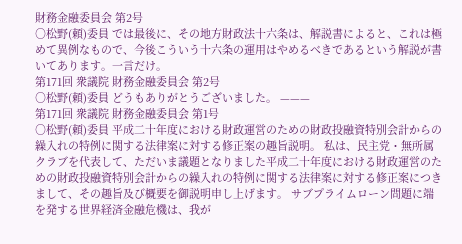財務金融委員会 第2号
○松野(頼)委員 では最後に、その地方財政法十六条は、解説書によると、これは極めて異例なもので、今後こういう十六条の運用はやめるべきであるという解説が書いてあります。一言だけ。
第171回 衆議院 財務金融委員会 第2号
○松野(頼)委員 どうもありがとうございました。 ———
第171回 衆議院 財務金融委員会 第1号
○松野(頼)委員 平成二十年度における財政運営のための財政投融資特別会計からの繰入れの特例に関する法律案に対する修正案の趣旨説明。 私は、民主党・無所属クラブを代表して、ただいま議題となりました平成二十年度における財政運営のための財政投融資特別会計からの繰入れの特例に関する法律案に対する修正案につきまして、その趣旨及び概要を御説明申し上げます。 サブプライムローン問題に端を発する世界経済金融危機は、我が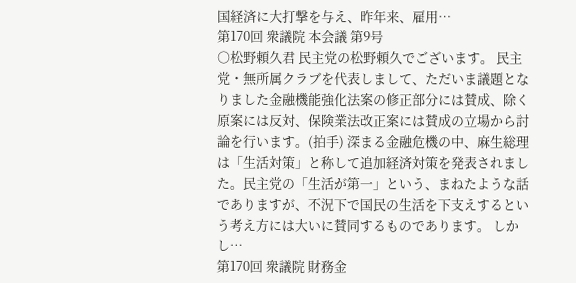国経済に大打撃を与え、昨年来、雇用…
第170回 衆議院 本会議 第9号
○松野頼久君 民主党の松野頼久でございます。 民主党・無所属クラブを代表しまして、ただいま議題となりました金融機能強化法案の修正部分には賛成、除く原案には反対、保険業法改正案には賛成の立場から討論を行います。(拍手) 深まる金融危機の中、麻生総理は「生活対策」と称して追加経済対策を発表されました。民主党の「生活が第一」という、まねたような話でありますが、不況下で国民の生活を下支えするという考え方には大いに賛同するものであります。 しかし…
第170回 衆議院 財務金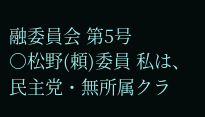融委員会 第5号
○松野(頼)委員 私は、民主党・無所属クラ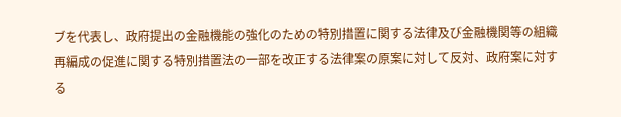ブを代表し、政府提出の金融機能の強化のための特別措置に関する法律及び金融機関等の組織再編成の促進に関する特別措置法の一部を改正する法律案の原案に対して反対、政府案に対する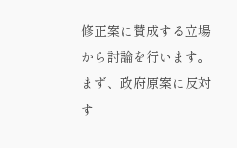修正案に賛成する立場から討論を行います。 まず、政府原案に反対す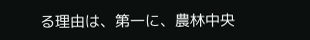る理由は、第一に、農林中央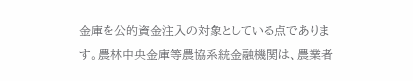金庫を公的資金注入の対象としている点であります。農林中央金庫等農協系統金融機関は、農業者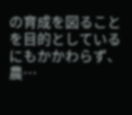の育成を図ることを目的としているにもかかわらず、農…